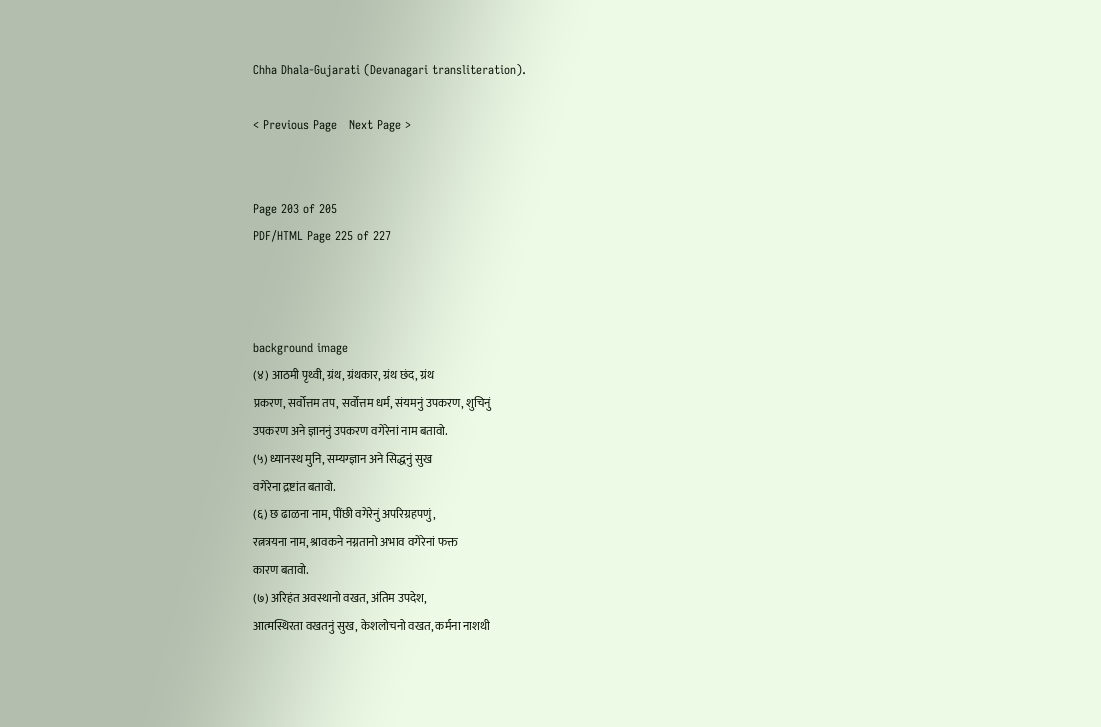Chha Dhala-Gujarati (Devanagari transliteration).

< Previous Page   Next Page >


Page 203 of 205
PDF/HTML Page 225 of 227



background image
(४) आठमी पृथ्वी, ग्रंथ, ग्रंथकार, ग्रंथ छंद, ग्रंथ
प्रकरण, सर्वोत्तम तप, सर्वोत्तम धर्म, संयमनुं उपकरण, शुचिनुं
उपकरण अने ज्ञाननुं उपकरण वगेरेनां नाम बतावो.
(५) ध्यानस्थ मुनि, सम्यग्ज्ञान अने सिद्धनुं सुख
वगेरेना द्रष्टांत बतावो.
(६) छ ढाळना नाम, पींछी वगेरेनुं अपरिग्रहपणुं,
रत्नत्रयना नाम, श्रावकने नग्नतानो अभाव वगेरेनां फक्त
कारण बतावो.
(७) अरिहंत अवस्थानो वखत, अंतिम उपदेश,
आत्मस्थिरता वखतनुं सुख, केशलोचनो वखत, कर्मना नाशथी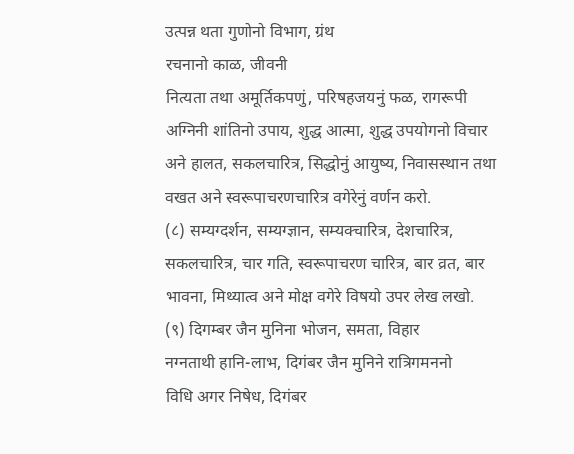उत्पन्न थता गुणोनो विभाग, ग्रंथ
रचनानो काळ, जीवनी
नित्यता तथा अमूर्तिकपणुं, परिषहजयनुं फळ, रागरूपी
अग्निनी शांतिनो उपाय, शुद्ध आत्मा, शुद्ध उपयोगनो विचार
अने हालत, सकलचारित्र, सिद्धोनुं आयुष्य, निवासस्थान तथा
वखत अने स्वरूपाचरणचारित्र वगेरेनुं वर्णन करो.
(८) सम्यग्दर्शन, सम्यग्ज्ञान, सम्यक्चारित्र, देशचारित्र,
सकलचारित्र, चार गति, स्वरूपाचरण चारित्र, बार व्रत, बार
भावना, मिथ्यात्व अने मोक्ष वगेरे विषयो उपर लेख लखो.
(९) दिगम्बर जैन मुनिना भोजन, समता, विहार
नग्नताथी हानि-लाभ, दिगंबर जैन मुनिने रात्रिगमननो
विधि अगर निषेध, दिगंबर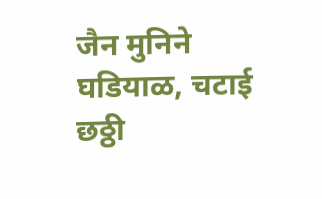जैन मुनिने घडियाळ, चटाई
छठ्ठी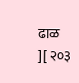ढाळ ][ २०३